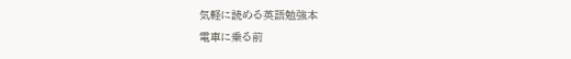気軽に読める英語勉強本
電車に乗る前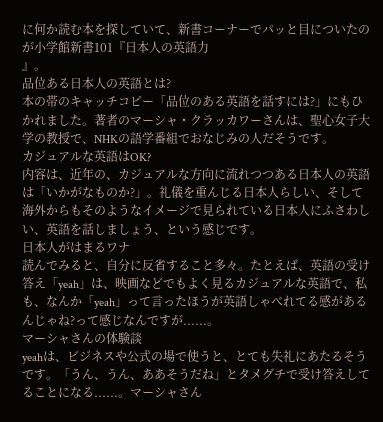に何か読む本を探していて、新書コーナーでパッと目についたのが小学館新書101『日本人の英語力
』。
品位ある日本人の英語とは?
本の帯のキャッチコピー「品位のある英語を話すには?」にもひかれました。著者のマーシャ・クラッカワーさんは、聖心女子大学の教授で、NHKの語学番組でおなじみの人だそうです。
カジュアルな英語はOK?
内容は、近年の、カジュアルな方向に流れつつある日本人の英語は「いかがなものか?」。礼儀を重んじる日本人らしい、そして海外からもそのようなイメージで見られている日本人にふさわしい、英語を話しましょう、という感じです。
日本人がはまるワナ
読んでみると、自分に反省すること多々。たとえば、英語の受け答え「yeah」は、映画などでもよく見るカジュアルな英語で、私も、なんか「yeah」って言ったほうが英語しゃべれてる感があるんじゃね?って感じなんですが......。
マーシャさんの体験談
yeahは、ビジネスや公式の場で使うと、とても失礼にあたるそうです。「うん、うん、ああそうだね」とタメグチで受け答えしてることになる......。マーシャさん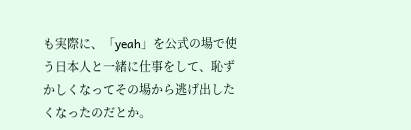も実際に、「yeah」を公式の場で使う日本人と一緒に仕事をして、恥ずかしくなってその場から逃げ出したくなったのだとか。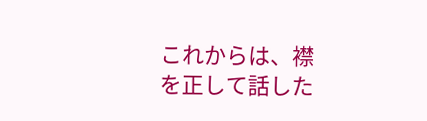これからは、襟を正して話した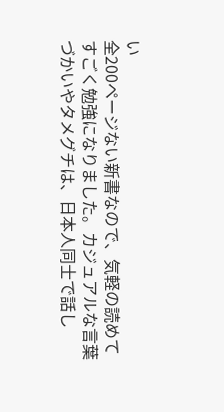い
全200ページない新書なので、気軽の読めてすごく勉強になりました。カジュアルな言葉づかいやタメグチは、日本人同士で話し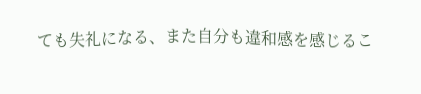ても失礼になる、また自分も違和感を感じるこ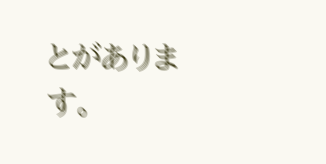とがあります。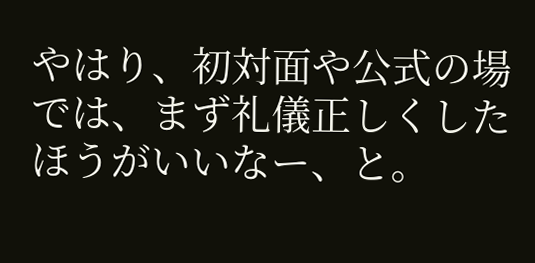やはり、初対面や公式の場では、まず礼儀正しくしたほうがいいなー、と。